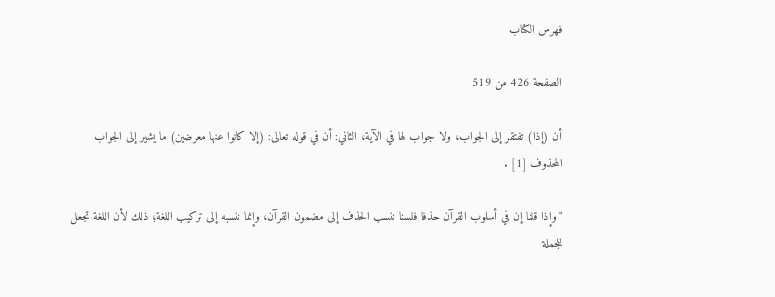فهرس الكتاب

الصفحة 426 من 519

أن (إذا) تفتقر إلى الجواب، ولا جواب لها في الآية، الثاني: أن في قوله تعالى: (إلا كانوا عنها معرضين) ما يشير إلى الجواب المحذوف [1] .

"وإذا قلنا إن في أسلوب القرآن حذفا فلسنا ننسب الحذف إلى مضمون القرآن، وإنما ننسبه إلى تركيب اللغة؛ ذلك لأن اللغة تجعل للجملة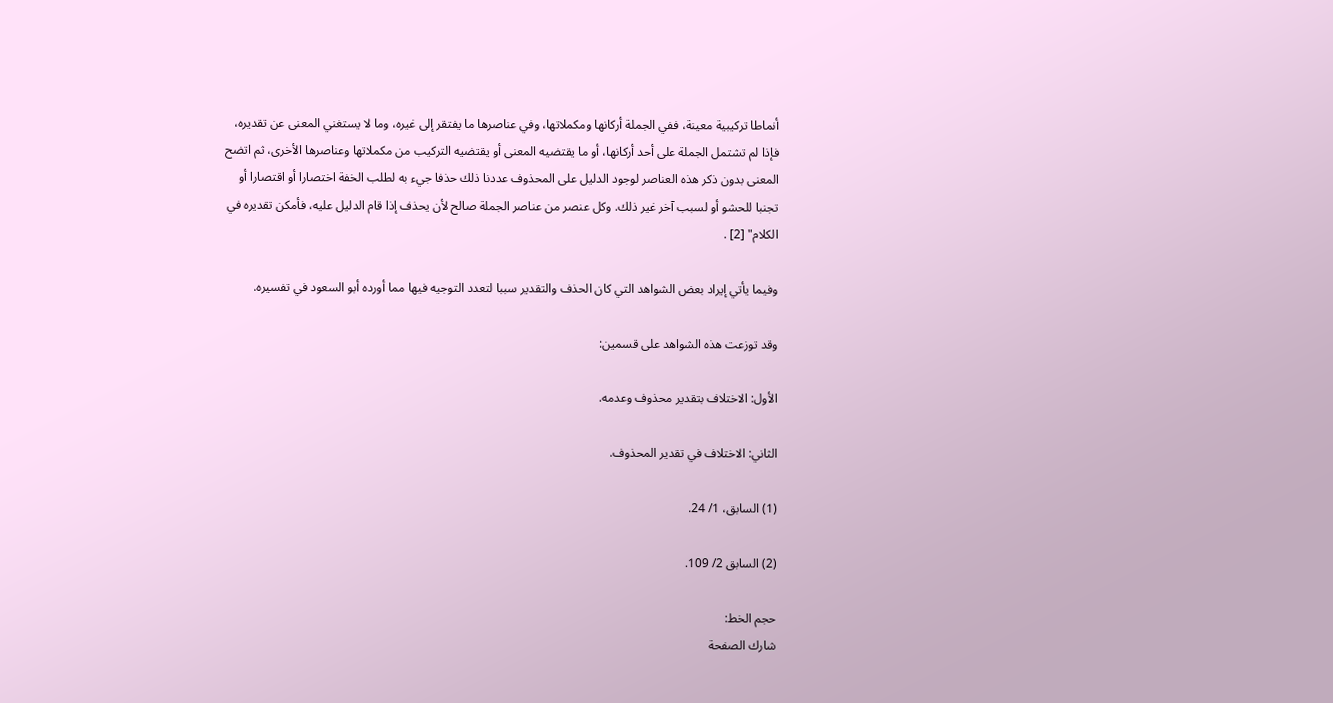أنماطا تركيبية معينة، ففي الجملة أركانها ومكملاتها، وفي عناصرها ما يفتقر إلى غيره، وما لا يستغني المعنى عن تقديره، فإذا لم تشتمل الجملة على أحد أركانها، أو ما يقتضيه المعنى أو يقتضيه التركيب من مكملاتها وعناصرها الأخرى، ثم اتضح المعنى بدون ذكر هذه العناصر لوجود الدليل على المحذوف عددنا ذلك حذفا جيء به لطلب الخفة اختصارا أو اقتصارا أو تجنبا للحشو أو لسبب آخر غير ذلك. وكل عنصر من عناصر الجملة صالح لأن يحذف إذا قام الدليل عليه، فأمكن تقديره في الكلام" [2] .

وفيما يأتي إيراد بعض الشواهد التي كان الحذف والتقدير سببا لتعدد التوجيه فيها مما أورده أبو السعود في تفسيره.

وقد توزعت هذه الشواهد على قسمين:

الأول: الاختلاف بتقدير محذوف وعدمه.

الثاني: الاختلاف في تقدير المحذوف.

(1) السابق، 1/ 24.

(2) السابق 2/ 109.

حجم الخط:
شارك الصفحة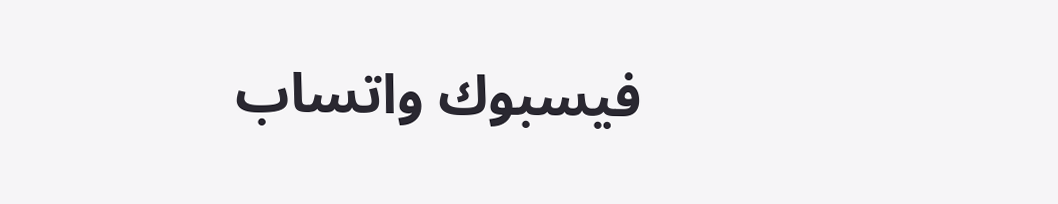فيسبوك واتساب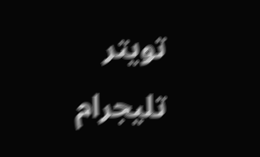تويتر تليجرام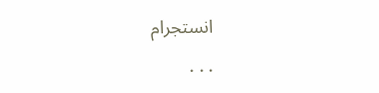انستجرام
. . .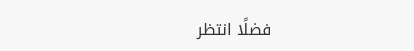فضلًا انتظر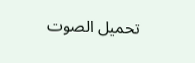تحميل الصوت